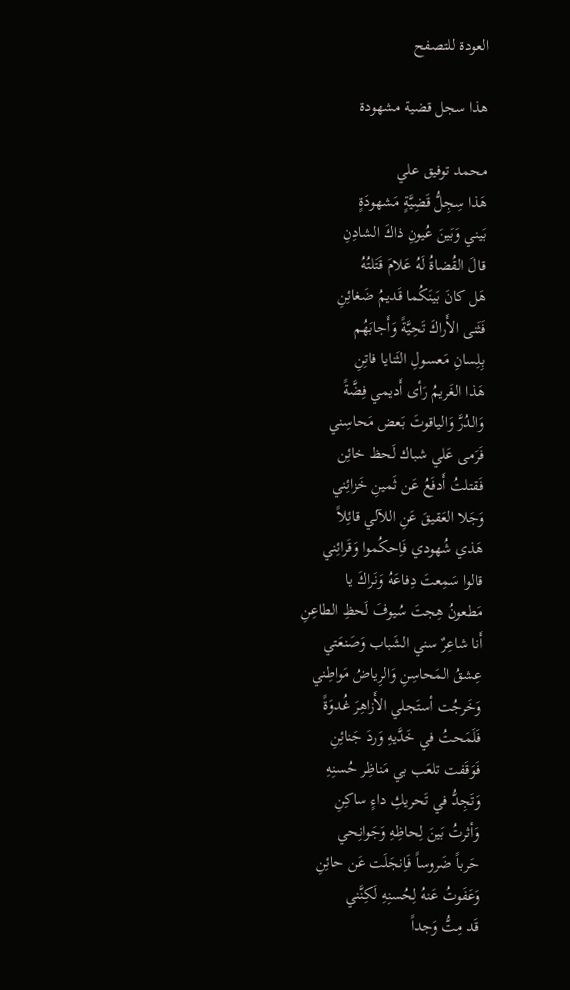العودة للتصفح

هذا سجل قضية مشهودة

محمد توفيق علي
هَذا سِجِلُّ قَضِيَّةٍ مَشهودَةٍ
بَيني وَبَينَ عُيونِ ذاكَ الشادِنِ
قالَ القُضاةُ لَهُ عَلامَ قَتَلتُهُ
هَل كانَ بَينَكُما قَديمُ ضَغائِنِ
فَثَنى الأَراكَ تَحِيَّةً وَأَجابَهُم
بِلِسانِ مَعسولِ الثَنايا فاتِنِ
هَذا الغَريمُ رَأى أَديمي فِضَّةً
وَالدُرَّ وَالياقوتَ بَعض مَحاسِني
فَرَمى عَلي شباك لَحظ خائِن
فَقتلتُ أَدفَعُ عَن ثَمينِ خَزائِني
وَجَلا العَقيقَ عَنِ اللآلي قائِلاً
هَذي شُهودي فَاِحكُموا وَقَرائِني
قالوا سَمِعتَ دِفاعَهُ وَنَراكَ يا
مَطعونُ هِجتَ سُيوفَ لَحظِ الطاعِنِ
أَنا شاعِرٌ سني الشَباب وَصَنعَتي
عِشقُ المَحاسِنِ وَالرِياضُ مَواطِني
وَخَرجُت أستَجلي الأَزاهِرَ غُدوَةً
فَلَمَحتُ في خَدَّيهِ وَردَ جَنائِنِ
فَوَقَفت تلعَب بي مَناظِر حُسنِهِ
وَتَجِدُّ في تَحريكِ داءٍ ساكِنِ
وَأثرتُ بَينَ لِحاظِهِ وَجَوانِحي
حَرباً ضَروساً فَاِنجَلَت عَن حائِنِ
وَعَفَوتُ عَنهُ لِحُسنِهِ لَكِنَّني
قَد مِتُّ وَجداً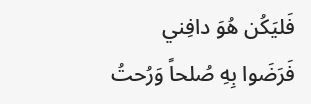فَليَكُن هُوَ دافِني
فَرَضَوا بِهِ صُلحاً وَرُحتُ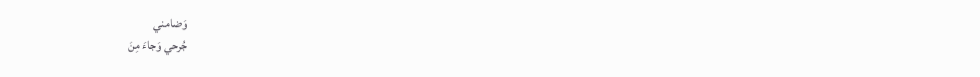وَضامني
جُرحي وَجاءَ مِنَ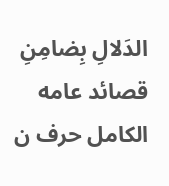الدَلالِ بِضامِنِ
قصائد عامه الكامل حرف ن